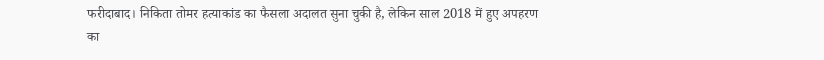फरीदाबाद। निकिता तोमर हत्याकांड का फैसला अदालत सुना चुकी है, लेकिन साल 2018 में हुए अपहरण का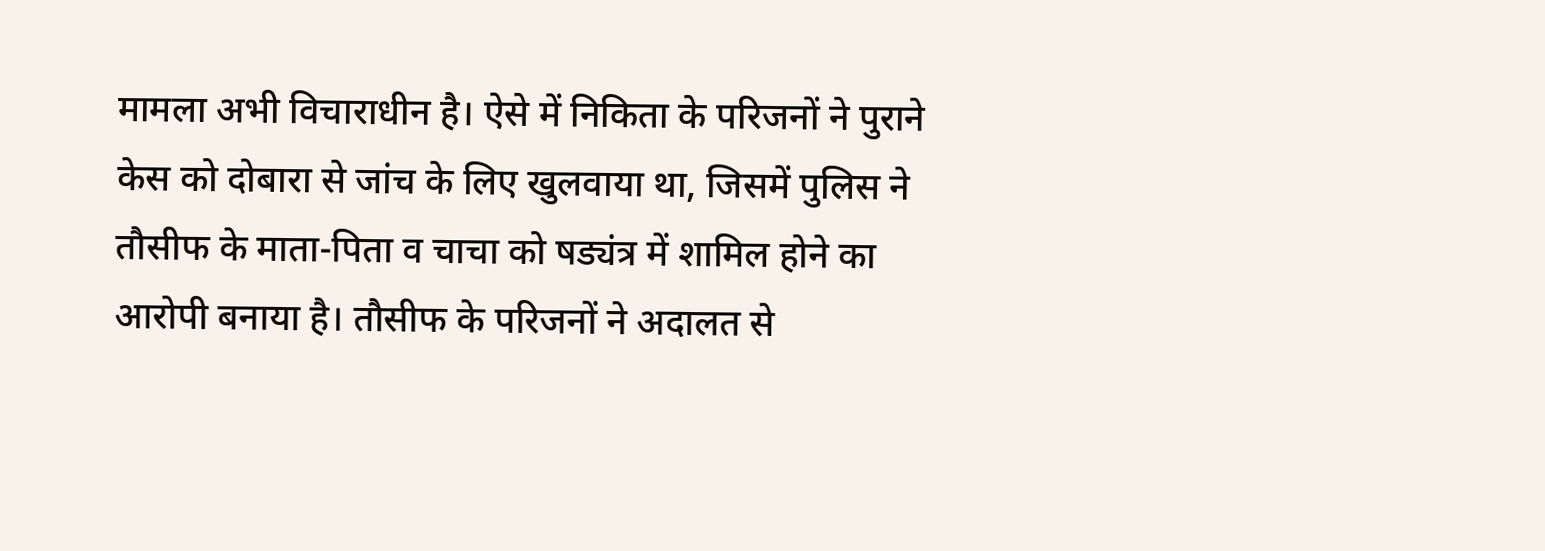मामला अभी विचाराधीन है। ऐसे में निकिता के परिजनों ने पुराने केस को दोबारा से जांच के लिए खुलवाया था, जिसमें पुलिस ने तौसीफ के माता-पिता व चाचा को षड्यंत्र में शामिल होने का आरोपी बनाया है। तौसीफ के परिजनों ने अदालत से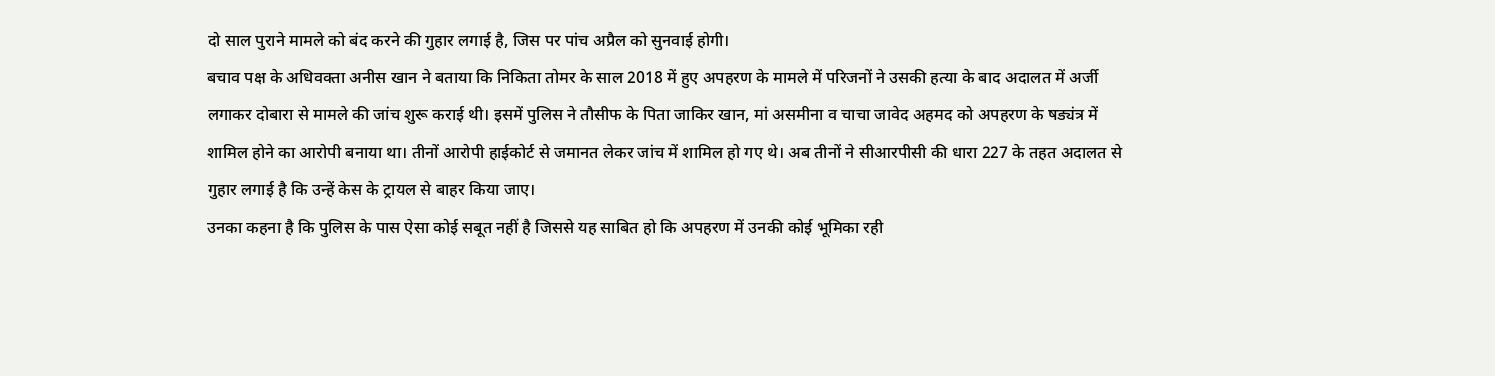दो साल पुराने मामले को बंद करने की गुहार लगाई है, जिस पर पांच अप्रैल को सुनवाई होगी।
बचाव पक्ष के अधिवक्ता अनीस खान ने बताया कि निकिता तोमर के साल 2018 में हुए अपहरण के मामले में परिजनों ने उसकी हत्या के बाद अदालत में अर्जी लगाकर दोबारा से मामले की जांच शुरू कराई थी। इसमें पुलिस ने तौसीफ के पिता जाकिर खान, मां असमीना व चाचा जावेद अहमद को अपहरण के षड्यंत्र में शामिल होने का आरोपी बनाया था। तीनों आरोपी हाईकोर्ट से जमानत लेकर जांच में शामिल हो गए थे। अब तीनों ने सीआरपीसी की धारा 227 के तहत अदालत से गुहार लगाई है कि उन्हें केस के ट्रायल से बाहर किया जाए।
उनका कहना है कि पुलिस के पास ऐसा कोई सबूत नहीं है जिससे यह साबित हो कि अपहरण में उनकी कोई भूमिका रही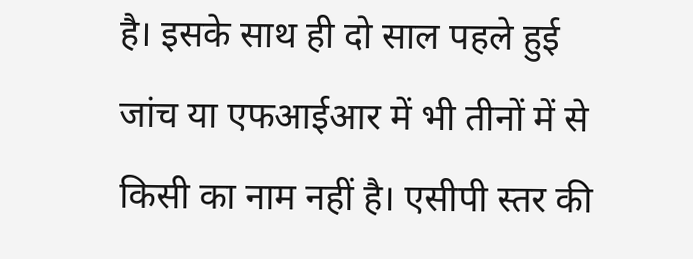है। इसके साथ ही दो साल पहले हुई जांच या एफआईआर में भी तीनों में से किसी का नाम नहीं है। एसीपी स्तर की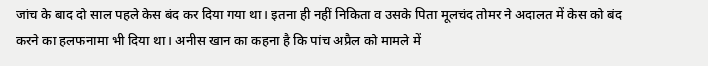जांच के बाद दो साल पहले केस बंद कर दिया गया था। इतना ही नहीं निकिता व उसके पिता मूलचंद तोमर ने अदालत में केस को बंद करने का हलफनामा भी दिया था। अनीस खान का कहना है कि पांच अप्रैल को मामले में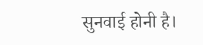सुनवाई होनी है।